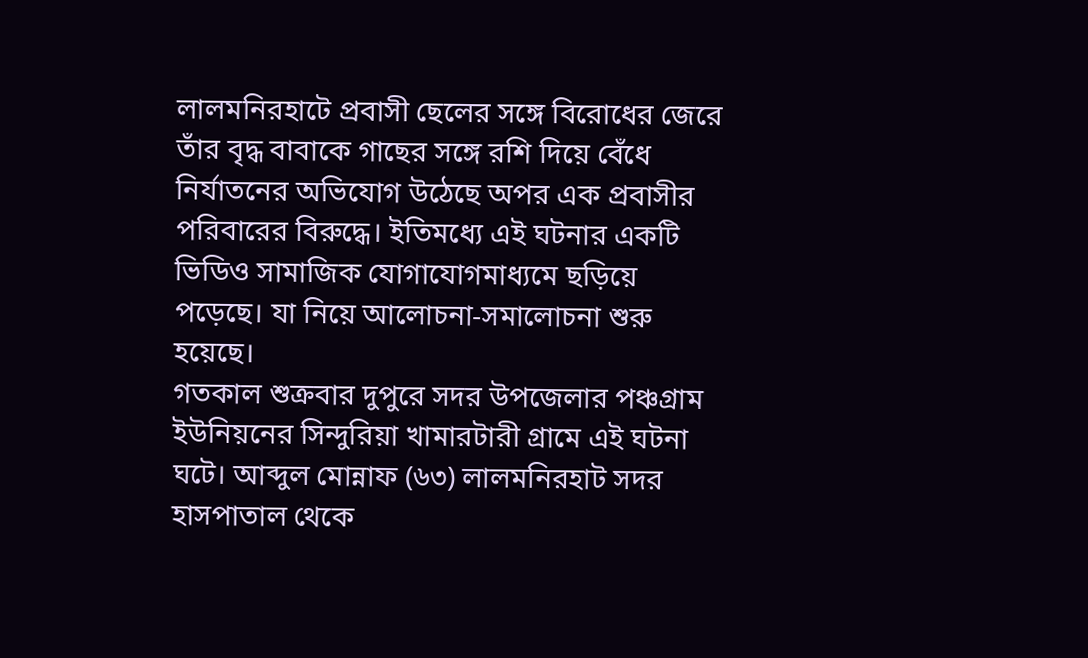লালমনিরহাটে প্রবাসী ছেলের সঙ্গে বিরোধের জেরে তাঁর বৃদ্ধ বাবাকে গাছের সঙ্গে রশি দিয়ে বেঁধে নির্যাতনের অভিযোগ উঠেছে অপর এক প্রবাসীর পরিবারের বিরুদ্ধে। ইতিমধ্যে এই ঘটনার একটি ভিডিও সামাজিক যোগাযোগমাধ্যমে ছড়িয়ে পড়েছে। যা নিয়ে আলোচনা-সমালোচনা শুরু হয়েছে।
গতকাল শুক্রবার দুপুরে সদর উপজেলার পঞ্চগ্রাম ইউনিয়নের সিন্দুরিয়া খামারটারী গ্রামে এই ঘটনা ঘটে। আব্দুল মোন্নাফ (৬৩) লালমনিরহাট সদর হাসপাতাল থেকে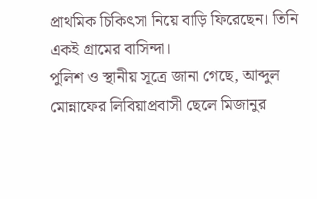প্রাথমিক চিকিৎসা নিয়ে বাড়ি ফিরেছেন। তিনি একই গ্রামের বাসিন্দা।
পুলিশ ও স্থানীয় সূত্রে জানা গেছে, আব্দুল মোন্নাফের লিবিয়াপ্রবাসী ছেলে মিজানুর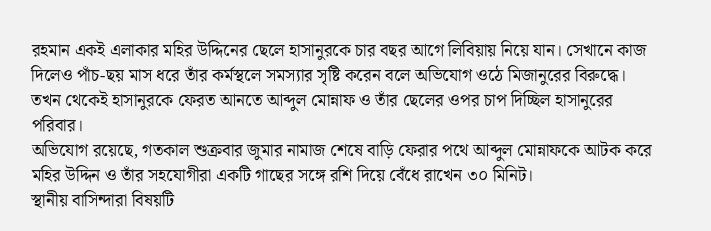রহমান একই এলাকার মহির উদ্দিনের ছেলে হাসানুরকে চার বছর আগে লিবিয়ায় নিয়ে যান। সেখানে কাজ দিলেও পাঁচ-ছয় মাস ধরে তাঁর কর্মস্থলে সমস্যার সৃষ্টি করেন বলে অভিযোগ ওঠে মিজানুরের বিরুদ্ধে। তখন থেকেই হাসানুরকে ফেরত আনতে আব্দুল মোন্নাফ ও তাঁর ছেলের ওপর চাপ দিচ্ছিল হাসানুরের পরিবার।
অভিযোগ রয়েছে, গতকাল শুক্রবার জুমার নামাজ শেষে বাড়ি ফেরার পথে আব্দুল মোন্নাফকে আটক করে মহির উদ্দিন ও তাঁর সহযোগীরা একটি গাছের সঙ্গে রশি দিয়ে বেঁধে রাখেন ৩০ মিনিট।
স্থানীয় বাসিন্দারা বিষয়টি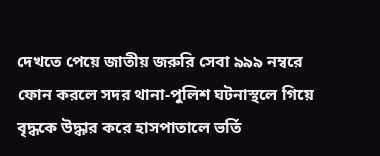দেখতে পেয়ে জাতীয় জরুরি সেবা ৯৯৯ নম্বরে ফোন করলে সদর থানা-পুলিশ ঘটনাস্থলে গিয়ে বৃদ্ধকে উদ্ধার করে হাসপাতালে ভর্তি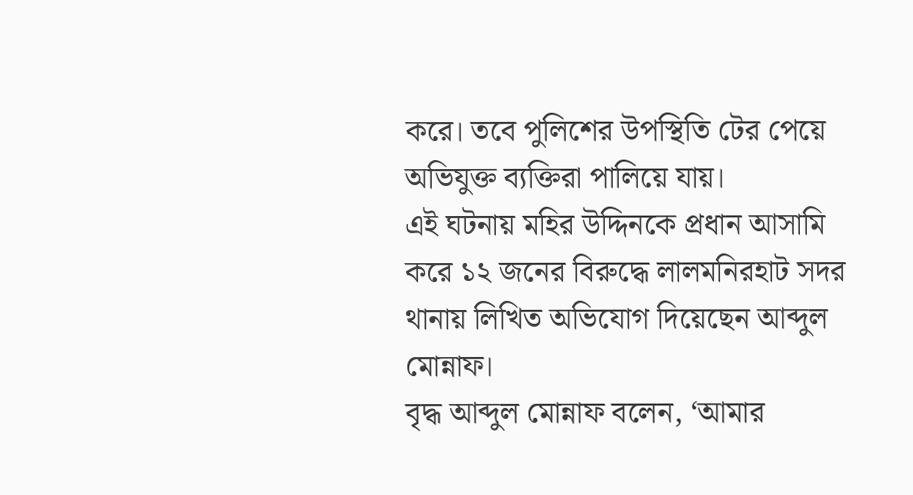করে। তবে পুলিশের উপস্থিতি টের পেয়ে অভিযুক্ত ব্যক্তিরা পালিয়ে যায়।
এই ঘটনায় মহির উদ্দিনকে প্রধান আসামি করে ১২ জনের বিরুদ্ধে লালমনিরহাট সদর থানায় লিখিত অভিযোগ দিয়েছেন আব্দুল মোন্নাফ।
বৃদ্ধ আব্দুল মোন্নাফ বলেন, ‘আমার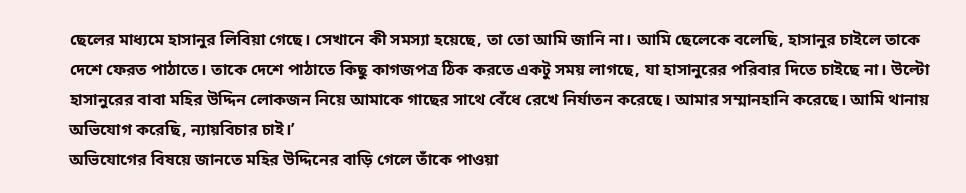ছেলের মাধ্যমে হাসানুর লিবিয়া গেছে। সেখানে কী সমস্যা হয়েছে, তা তো আমি জানি না। আমি ছেলেকে বলেছি, হাসানুর চাইলে তাকে দেশে ফেরত পাঠাতে। তাকে দেশে পাঠাতে কিছু কাগজপত্র ঠিক করতে একটু সময় লাগছে, যা হাসানুরের পরিবার দিতে চাইছে না। উল্টো হাসানুরের বাবা মহির উদ্দিন লোকজন নিয়ে আমাকে গাছের সাথে বেঁধে রেখে নির্যাতন করেছে। আমার সম্মানহানি করেছে। আমি থানায় অভিযোগ করেছি, ন্যায়বিচার চাই।’
অভিযোগের বিষয়ে জানতে মহির উদ্দিনের বাড়ি গেলে তাঁকে পাওয়া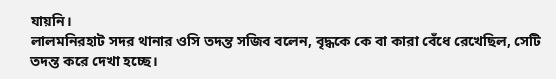যায়নি।
লালমনিরহাট সদর থানার ওসি তদন্ত সজিব বলেন, বৃদ্ধকে কে বা কারা বেঁধে রেখেছিল, সেটি তদন্ত করে দেখা হচ্ছে।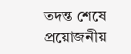তদন্ত শেষে প্রয়োজনীয়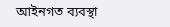আইনগত ব্যবস্থা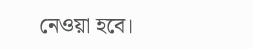নেওয়া হবে।